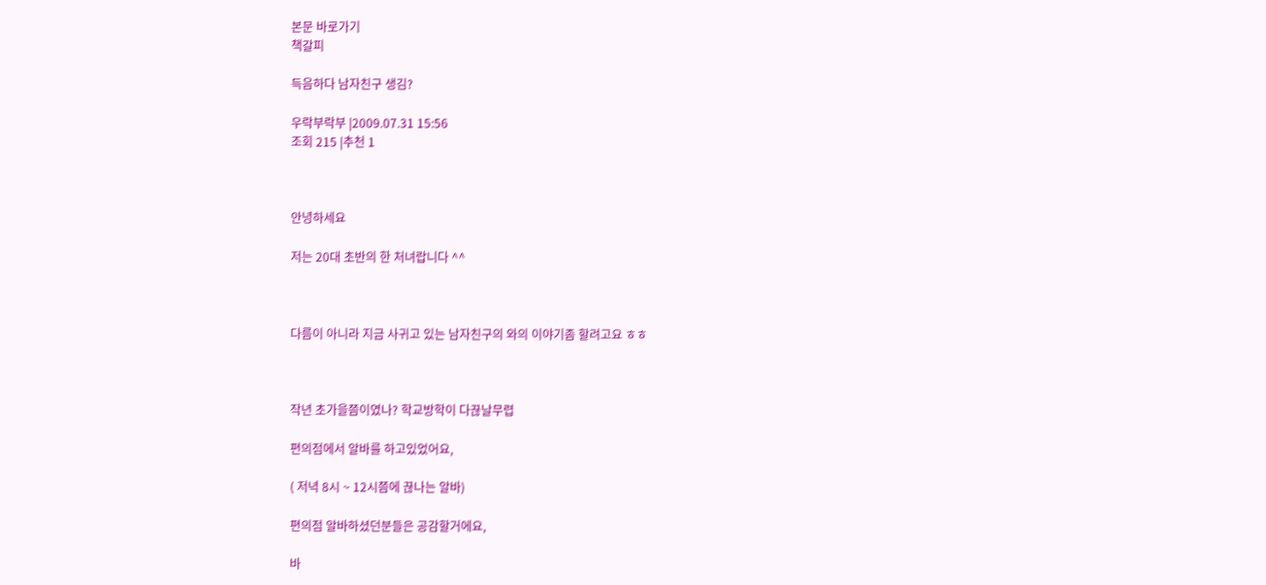본문 바로가기
책갈피

득음하다 남자친구 생김?

우락부락부 |2009.07.31 15:56
조회 215 |추천 1



안녕하세요

저는 20대 초반의 한 처녀랍니다 ^^



다름이 아니라 지금 사귀고 있는 남자친구의 와의 이야기좀 할려고요 ㅎㅎ



작년 초가을쯤이였나? 학교방학이 다끊날무렵

편의점에서 알바를 하고있었어요,

( 저녁 8시 ~ 12시쯤에 끊나는 알바)

편의점 알바하셨던분들은 공감할거에요,

바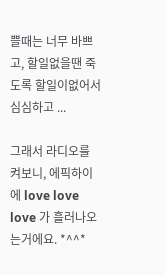쁠때는 너무 바쁘고, 할일없을땐 죽도록 할일이없어서 심심하고 ...

그래서 라디오를 켜보니, 에픽하이에 love love love 가 흘러나오는거에요. *^^*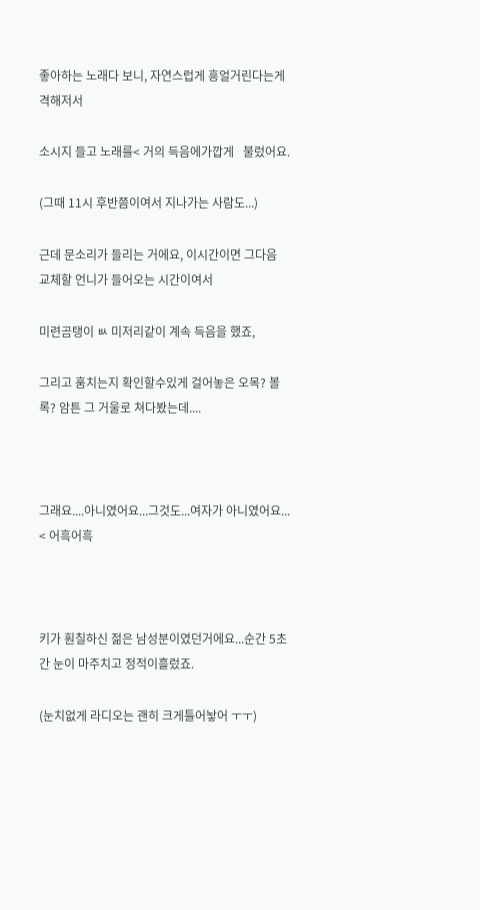좋아하는 노래다 보니, 자연스럽게 흥얼거린다는게 격해저서

소시지 들고 노래를< 거의 득음에가깝게   불렀어요.

(그때 11시 후반쯤이여서 지나가는 사람도...)

근데 문소리가 들리는 거에요, 이시간이면 그다음 교체할 언니가 들어오는 시간이여서

미련곰탱이 ㅄ 미저리같이 계속 득음을 했죠,

그리고 훔치는지 확인할수있게 걸어놓은 오목? 볼록? 암튼 그 거울로 쳐다봤는데....



그래요....아니였어요...그것도...여자가 아니였어요... < 어흑어흑



키가 훤칠하신 젊은 남성분이였던거에요...순간 5초간 눈이 마주치고 정적이흘렀죠.

(눈치없게 라디오는 괜히 크게틀어놯어 ㅜㅜ)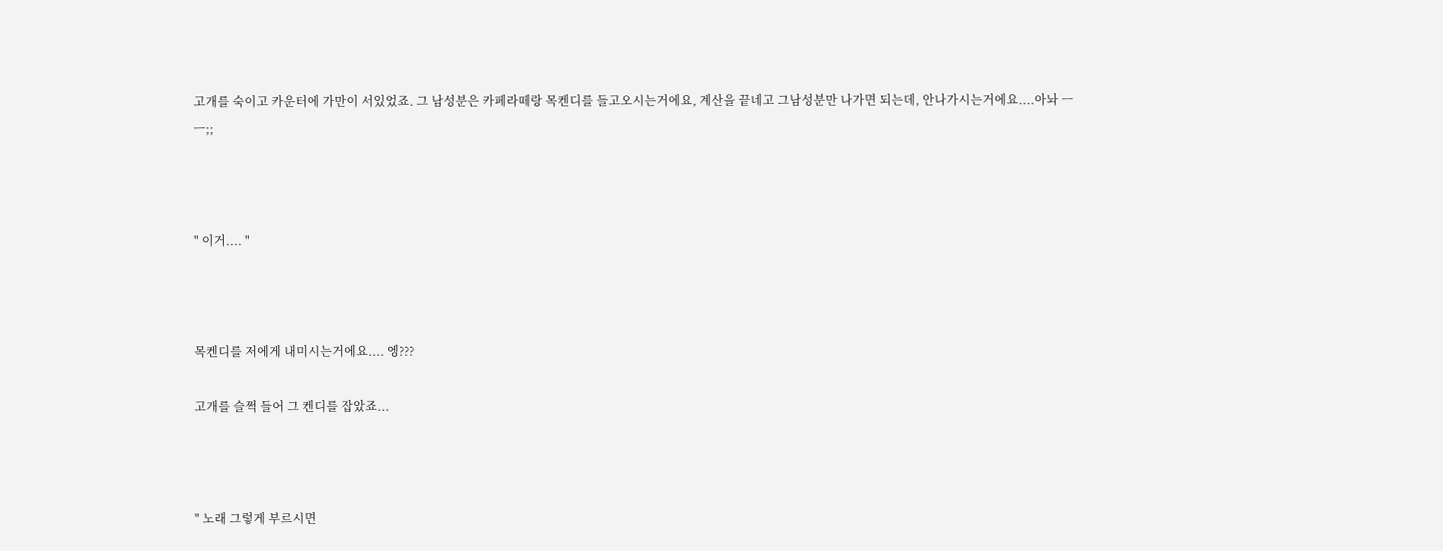고개를 숙이고 카운터에 가만이 서있었죠. 그 남성분은 카페라떼랑 목켄디를 들고오시는거에요, 계산을 끝네고 그남성분만 나가면 되는데, 안나가시는거에요....아놔 ㅡㅡ;;



" 이거.... "



목켄디를 저에게 내미시는거에요.... 엥???

고개를 슬쩍 들어 그 켄디를 잡았죠...



" 노래 그렇게 부르시면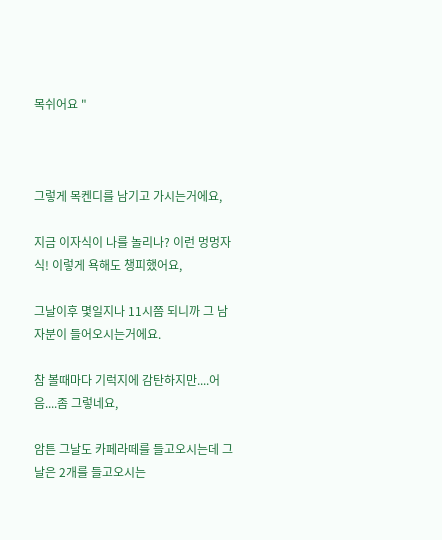목쉬어요 "



그렇게 목켄디를 남기고 가시는거에요,

지금 이자식이 나를 놀리나? 이런 멍멍자식! 이렇게 욕해도 챙피했어요,

그날이후 몇일지나 11시쯤 되니까 그 남자분이 들어오시는거에요.

참 볼때마다 기럭지에 감탄하지만....어음....좀 그렇네요,

암튼 그날도 카페라떼를 들고오시는데 그날은 2개를 들고오시는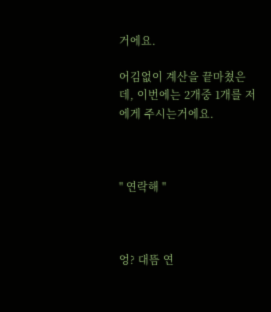거에요.

어김없이 계산을 끝마쳤은데, 이번에는 2개중 1개를 저에게 주시는거에요.



" 연락해 "



엉? 대뜸 연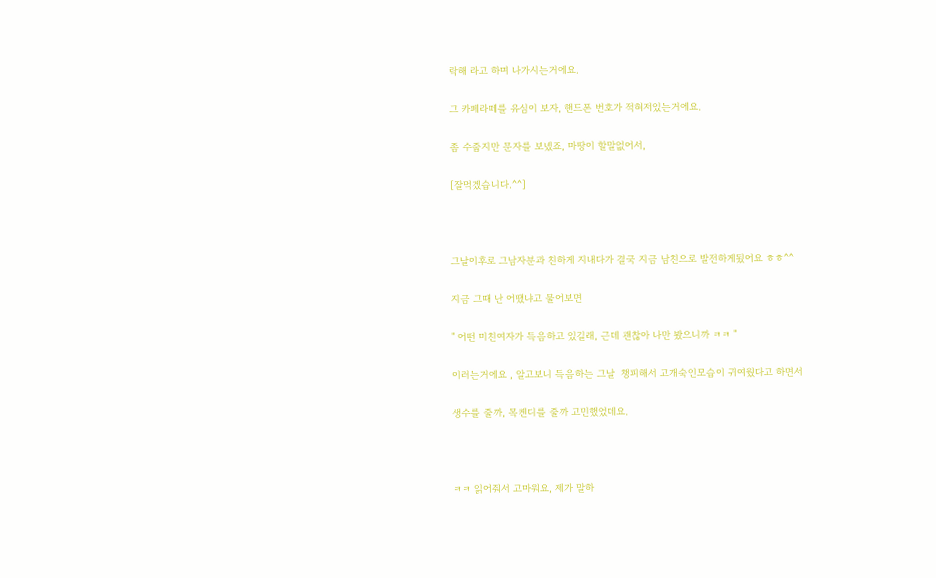락해 라고 하며 나가시는거에요.

그 카페라떼를 유심이 보자, 핸드폰 번호가 적혀저있는거에요.

좀 수줍지만 문자를 보넸죠, 마땅이 할말없어서,

[잘먹겠습니다.^^]



그날이후로 그남자분과 친하게 지내다가 결국 지금 남친으로 발전하게됬어요 ㅎㅎ^^

지금 그때 난 어땠냐고 물어보면

" 어떤 미친여자가 득음하고 있길래, 근데 괜찮아 나만 봤으니까 ㅋㅋ "

이러는거에요 , 알고보니 득음하는 그날  챙피해서 고개숙인모습이 귀여웠다고 하면서

생수를 줄까, 목켄디를 줄까 고민했었데요.



ㅋㅋ 읽어줘서 고마워요, 제가 말하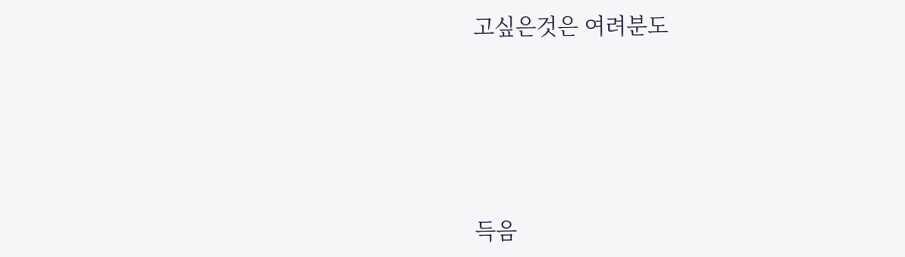고싶은것은 여려분도





득음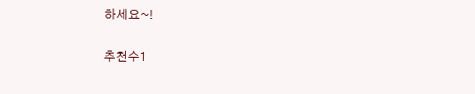하세요~!

추천수1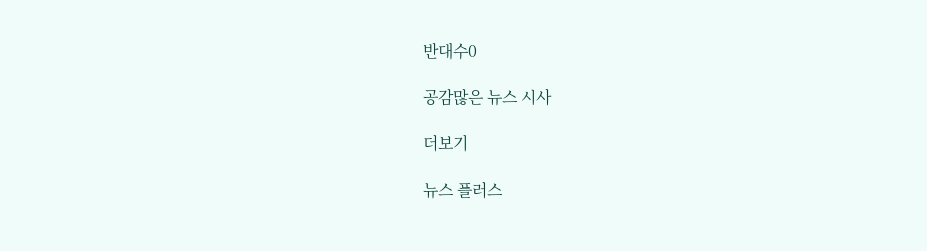반대수0

공감많은 뉴스 시사

더보기

뉴스 플러스